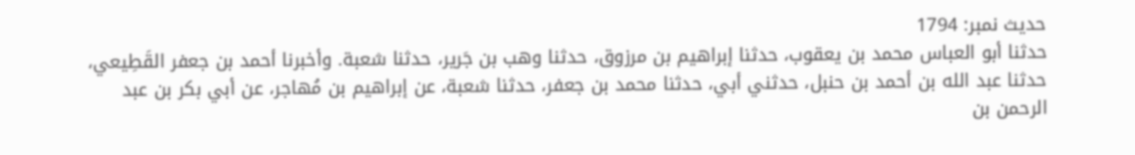حدیث نمبر: 1794
حدثنا أبو العباس محمد بن يعقوب، حدثنا إبراهيم بن مرزوق، حدثنا وهب بن جَرير، حدثنا شعبة. وأخبرنا أحمد بن جعفر القَطِيعي، حدثنا عبد الله بن أحمد بن حنبل، حدثني أبي، حدثنا محمد بن جعفر، حدثنا شعبة، عن إبراهيم بن مُهاجر، عن أبي بكر بن عبد الرحمن بن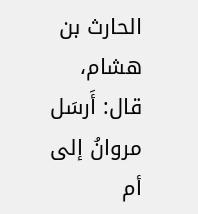الحارث بن هشام، قال: أَرسَل مروانُ إلى أم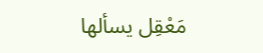مَعْقِل يسألها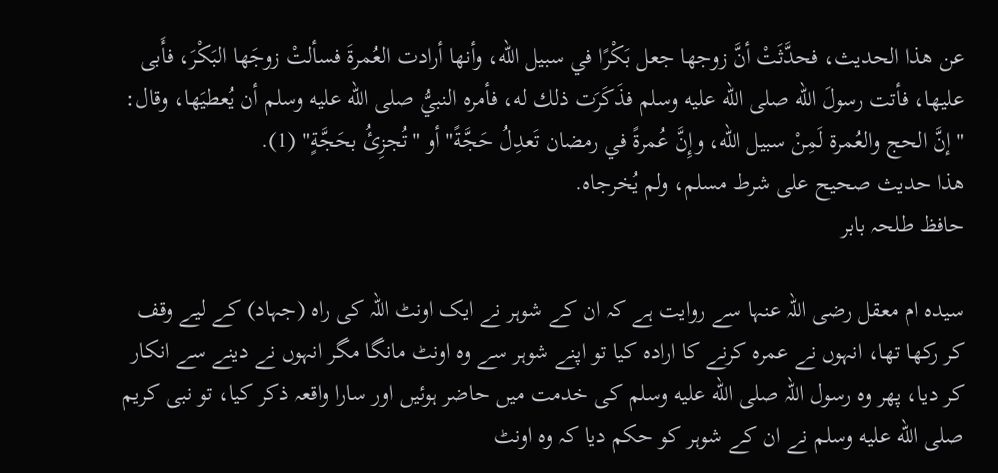عن هذا الحديث، فحدَّثَتْ أنَّ زوجها جعل بَكْرًا في سبيل الله، وأنها أرادت العُمرةَ فسألتْ زوجَها البَكْرَ، فأَبى عليها، فأتت رسولَ الله صلى الله عليه وسلم فذَكَرَت ذلك له، فأمره النبيُّ صلى الله عليه وسلم أن يُعطيَها، وقال: "إنَّ الحج والعُمرة لَمِنْ سبيل الله، وإِنَّ عُمرةً في رمضان تَعدِلُ حَجَّةً" أو "تُجزِئُ بحَجَّةٍ" (1).
هذا حديث صحيح على شرط مسلم، ولم يُخرجاه.
حافظ طلحہ بابر

سیدہ ام معقل رضی اللہ عنہا سے روایت ہے کہ ان کے شوہر نے ایک اونٹ اللہ کی راہ (جہاد) کے لیے وقف کر رکھا تھا، انہوں نے عمرہ کرنے کا ارادہ کیا تو اپنے شوہر سے وہ اونٹ مانگا مگر انہوں نے دینے سے انکار کر دیا، پھر وہ رسول اللہ صلى الله عليه وسلم کی خدمت میں حاضر ہوئیں اور سارا واقعہ ذکر کیا، تو نبی کریم صلى الله عليه وسلم نے ان کے شوہر کو حکم دیا کہ وہ اونٹ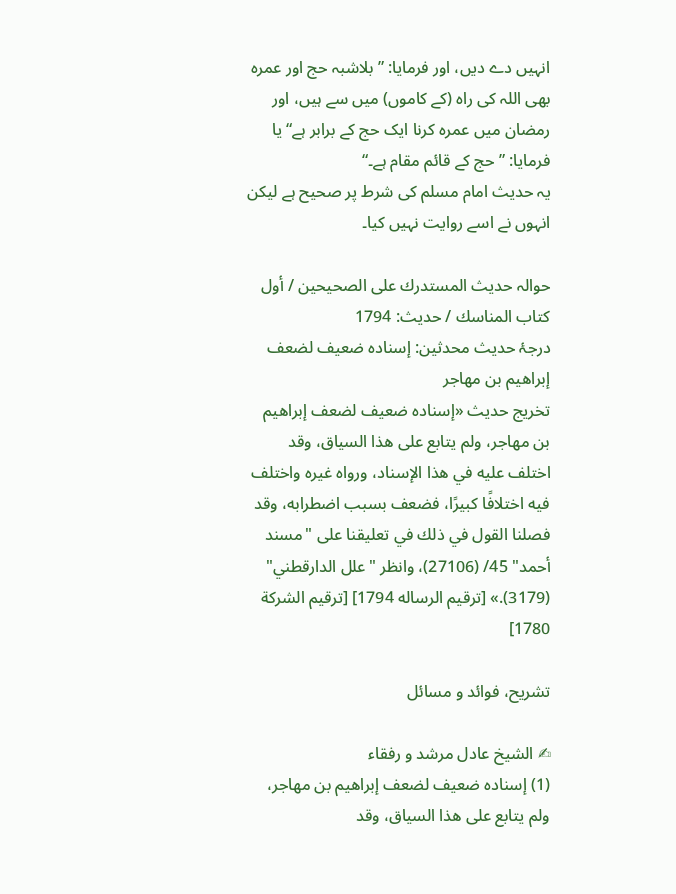انہیں دے دیں، اور فرمایا: ”بلاشبہ حج اور عمرہ بھی اللہ کی راہ (کے کاموں) میں سے ہیں، اور رمضان میں عمرہ کرنا ایک حج کے برابر ہے“ یا فرمایا: ”حج کے قائم مقام ہے۔“
یہ حدیث امام مسلم کی شرط پر صحیح ہے لیکن انہوں نے اسے روایت نہیں کیا۔

حوالہ حدیث المستدرك على الصحيحين / أول كتاب المناسك / حدیث: 1794
درجۂ حدیث محدثین: إسناده ضعيف لضعف إبراهيم بن مهاجر
تخریج حدیث «إسناده ضعيف لضعف إبراهيم بن مهاجر، ولم يتابع على هذا السياق، وقد اختلف عليه في هذا الإسناد، ورواه غيره واختلف فيه اختلافًا كبيرًا، فضعف بسبب اضطرابه، وقد فصلنا القول في ذلك في تعليقنا على "مسند أحمد" 45/ (27106)، وانظر "علل الدارقطني" (3179).» [ترقيم الرساله 1794] [ترقيم الشركة 1780]

تشریح، فوائد و مسائل

✍ الشیخ عادل مرشد و رفقاء
(1) إسناده ضعيف لضعف إبراهيم بن مهاجر، ولم يتابع على هذا السياق، وقد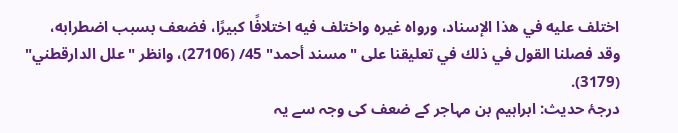اختلف عليه في هذا الإسناد، ورواه غيره واختلف فيه اختلافًا كبيرًا، فضعف بسبب اضطرابه، وقد فصلنا القول في ذلك في تعليقنا على "مسند أحمد" 45/ (27106)، وانظر "علل الدارقطني" (3179).
درجۂ حدیث: ابراہیم بن مہاجر کے ضعف کی وجہ سے یہ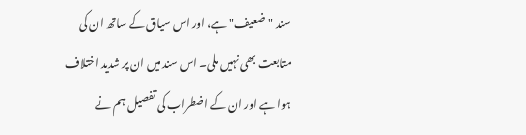سند "ضعیف" ہے، اور اس سیاق کے ساتھ ان کی متابعت بھی نہیں ملی۔ اس سند میں ان پر شدید اختلاف ہوا ہے اور ان کے اضطراب کی تفصیل ہم نے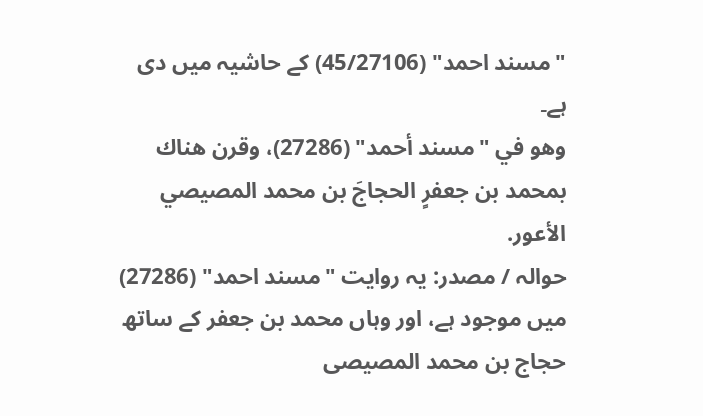"مسند احمد" (45/27106) کے حاشیہ میں دی ہے۔
وهو في "مسند أحمد" (27286)، وقرن هناك بمحمد بن جعفرٍ الحجاجَ بن محمد المصيصي الأعور.
حوالہ / مصدر: یہ روایت "مسند احمد" (27286) میں موجود ہے، اور وہاں محمد بن جعفر کے ساتھ حجاج بن محمد المصیصی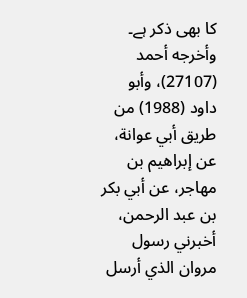کا بھی ذکر ہے۔
وأخرجه أحمد (27107)، وأبو داود (1988) من طريق أبي عوانة، عن إبراهيم بن مهاجر، عن أبي بكر بن عبد الرحمن، أخبرني رسول مروان الذي أرسل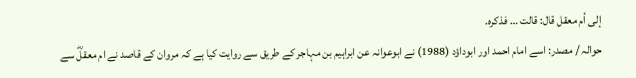إلى أم معقل قال: قالت … فذكره.
حوالہ / مصدر: اسے امام احمد اور ابوداؤد (1988) نے ابوعوانہ عن ابراہیم بن مہاجر کے طریق سے روایت کیا ہے کہ مروان کے قاصد نے ام معقلؓ سے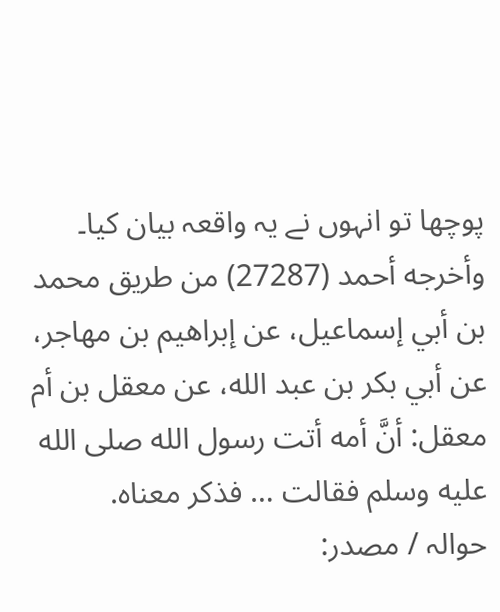پوچھا تو انہوں نے یہ واقعہ بیان کیا۔
وأخرجه أحمد (27287) من طريق محمد بن أبي إسماعيل، عن إبراهيم بن مهاجر، عن أبي بكر بن عبد الله، عن معقل بن أم معقل: أنَّ أمه أتت رسول الله صلى الله عليه وسلم فقالت … فذكر معناه.
حوالہ / مصدر: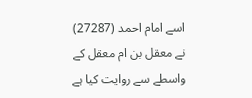اسے امام احمد (27287) نے معقل بن ام معقل کے واسطے سے روایت کیا ہے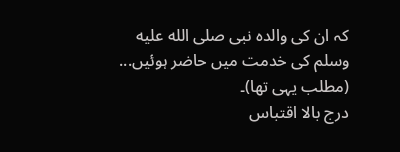کہ ان کی والدہ نبی صلى الله عليه وسلم کی خدمت میں حاضر ہوئیں... (مطلب یہی تھا)۔
درج بالا اقتباس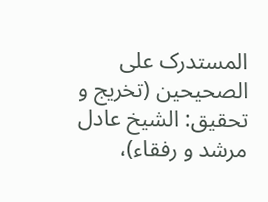المستدرک علی الصحیحین (تخریج و تحقیق: الشیخ عادل مرشد و رفقاء)،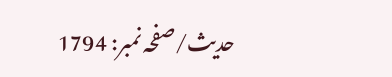حدیث/صفحہ نمبر: 1794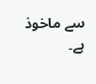سے ماخوذ ہے۔